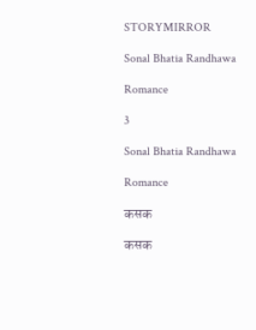STORYMIRROR

Sonal Bhatia Randhawa

Romance

3

Sonal Bhatia Randhawa

Romance

कसक

कसक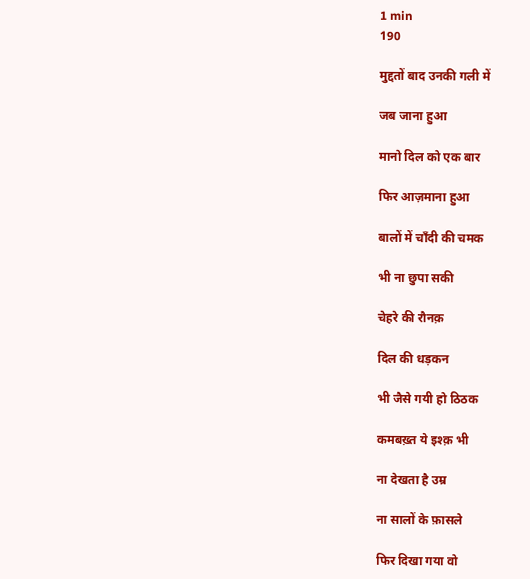1 min
190

मुद्दतों बाद उनकी गली में

जब जाना हुआ

मानो दिल को एक बार

फिर आज़माना हुआ

बालों में चाँदी की चमक

भी ना छुपा सकी

चेहरे की रौनक़

दिल की धड़कन

भी जैसे गयी हो ठिठक

कमबख़्त ये इश्क़ भी

ना देखता है उम्र

ना सालों के फ़ासले

फिर दिखा गया वो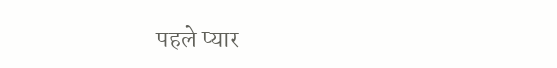पहले प्यार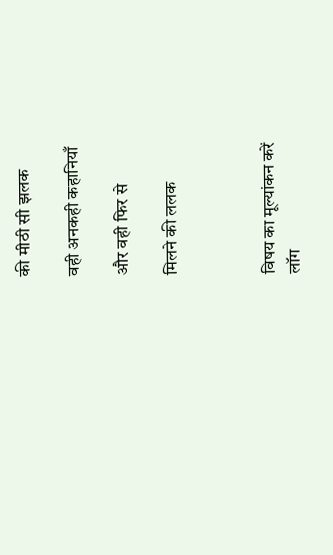की मीठी सी झलक

वही अनकही कहानियाँ

और वही फिर से

मिलने की ललक



विषय का मूल्यांकन करें
लॉग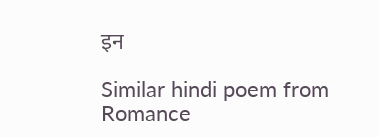इन

Similar hindi poem from Romance